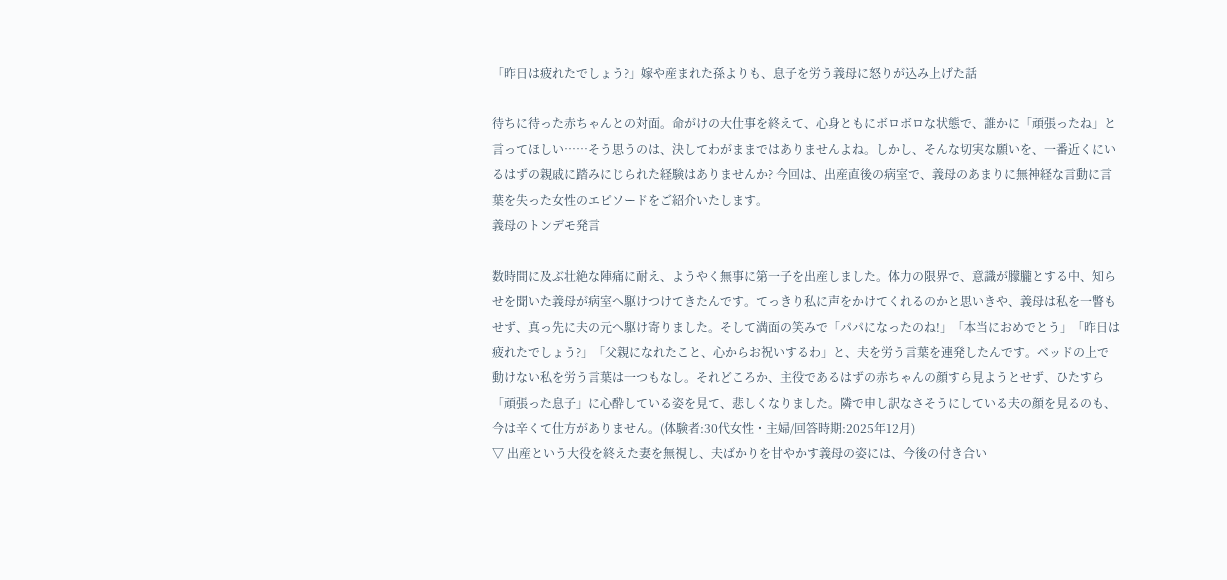「昨日は疲れたでしょう?」嫁や産まれた孫よりも、息子を労う義母に怒りが込み上げた話

待ちに待った赤ちゃんとの対面。命がけの大仕事を終えて、心身ともにボロボロな状態で、誰かに「頑張ったね」と言ってほしい……そう思うのは、決してわがままではありませんよね。しかし、そんな切実な願いを、一番近くにいるはずの親戚に踏みにじられた経験はありませんか? 今回は、出産直後の病室で、義母のあまりに無神経な言動に言葉を失った女性のエピソードをご紹介いたします。
義母のトンデモ発言

数時間に及ぶ壮絶な陣痛に耐え、ようやく無事に第一子を出産しました。体力の限界で、意識が朦朧とする中、知らせを聞いた義母が病室へ駆けつけてきたんです。てっきり私に声をかけてくれるのかと思いきや、義母は私を一瞥もせず、真っ先に夫の元へ駆け寄りました。そして満面の笑みで「パパになったのね!」「本当におめでとう」「昨日は疲れたでしょう?」「父親になれたこと、心からお祝いするわ」と、夫を労う言葉を連発したんです。ベッドの上で動けない私を労う言葉は一つもなし。それどころか、主役であるはずの赤ちゃんの顔すら見ようとせず、ひたすら「頑張った息子」に心酔している姿を見て、悲しくなりました。隣で申し訳なさそうにしている夫の顔を見るのも、今は辛くて仕方がありません。(体験者:30代女性・主婦/回答時期:2025年12月)
▽ 出産という大役を終えた妻を無視し、夫ばかりを甘やかす義母の姿には、今後の付き合い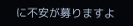に不安が募りますよ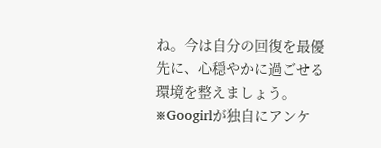ね。今は自分の回復を最優先に、心穏やかに過ごせる環境を整えましょう。
※Googirlが独自にアンケ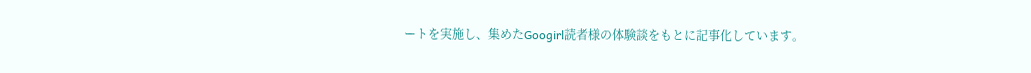ートを実施し、集めたGoogirl読者様の体験談をもとに記事化しています。